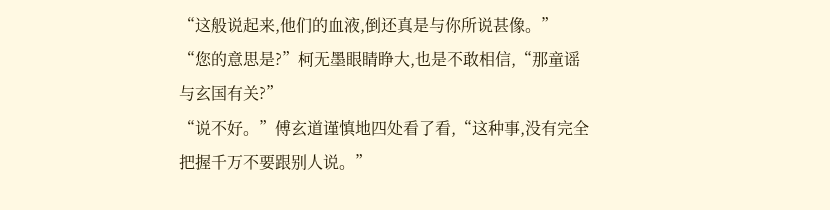“这般说起来,他们的血液,倒还真是与你所说甚像。”
“您的意思是?”柯无墨眼睛睁大,也是不敢相信,“那童谣与玄国有关?”
“说不好。”傅玄道谨慎地四处看了看,“这种事,没有完全把握千万不要跟别人说。”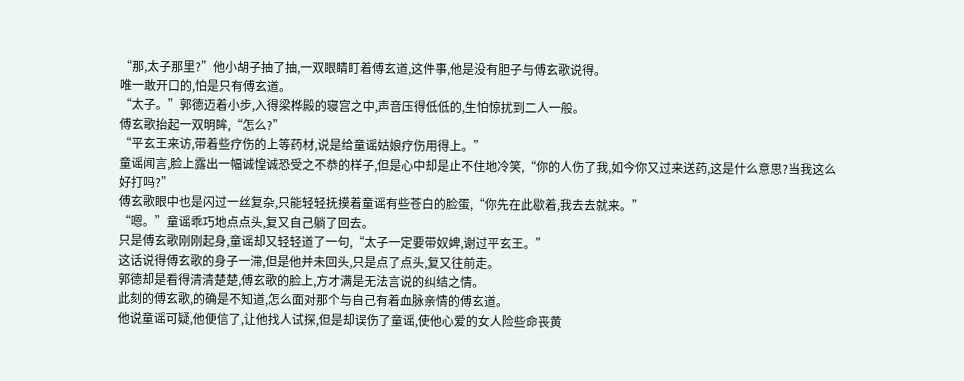“那,太子那里?”他小胡子抽了抽,一双眼睛盯着傅玄道,这件事,他是没有胆子与傅玄歌说得。
唯一敢开口的,怕是只有傅玄道。
“太子。”郭德迈着小步,入得梁桦殿的寝宫之中,声音压得低低的,生怕惊扰到二人一般。
傅玄歌抬起一双明眸,“怎么?”
“平玄王来访,带着些疗伤的上等药材,说是给童谣姑娘疗伤用得上。”
童谣闻言,脸上露出一幅诚惶诚恐受之不恭的样子,但是心中却是止不住地冷笑,“你的人伤了我,如今你又过来送药,这是什么意思?当我这么好打吗?”
傅玄歌眼中也是闪过一丝复杂,只能轻轻抚摸着童谣有些苍白的脸蛋,“你先在此歇着,我去去就来。”
“嗯。”童谣乖巧地点点头,复又自己躺了回去。
只是傅玄歌刚刚起身,童谣却又轻轻道了一句,“太子一定要带奴婢,谢过平玄王。”
这话说得傅玄歌的身子一滞,但是他并未回头,只是点了点头,复又往前走。
郭德却是看得清清楚楚,傅玄歌的脸上,方才满是无法言说的纠结之情。
此刻的傅玄歌,的确是不知道,怎么面对那个与自己有着血脉亲情的傅玄道。
他说童谣可疑,他便信了,让他找人试探,但是却误伤了童谣,使他心爱的女人险些命丧黄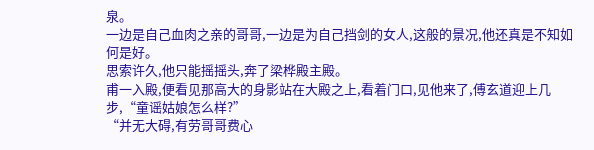泉。
一边是自己血肉之亲的哥哥,一边是为自己挡剑的女人,这般的景况,他还真是不知如何是好。
思索许久,他只能摇摇头,奔了梁桦殿主殿。
甫一入殿,便看见那高大的身影站在大殿之上,看着门口,见他来了,傅玄道迎上几步,“童谣姑娘怎么样?”
“并无大碍,有劳哥哥费心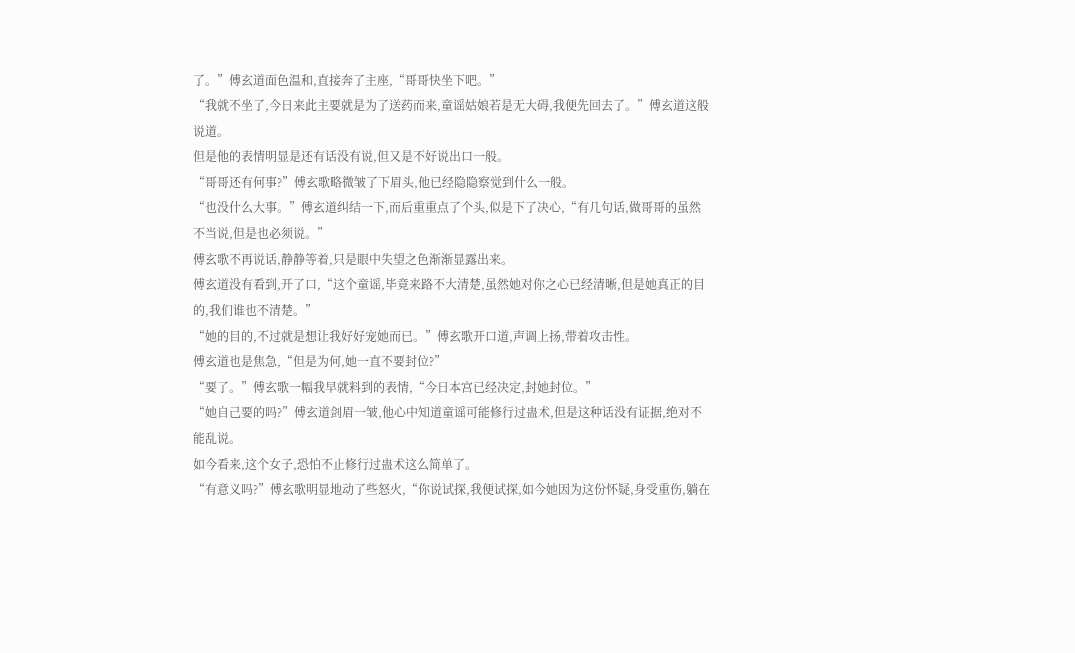了。”傅玄道面色温和,直接奔了主座,“哥哥快坐下吧。”
“我就不坐了,今日来此主要就是为了送药而来,童谣姑娘若是无大碍,我便先回去了。”傅玄道这般说道。
但是他的表情明显是还有话没有说,但又是不好说出口一般。
“哥哥还有何事?”傅玄歌略微皱了下眉头,他已经隐隐察觉到什么一般。
“也没什么大事。”傅玄道纠结一下,而后重重点了个头,似是下了决心,“有几句话,做哥哥的虽然不当说,但是也必须说。”
傅玄歌不再说话,静静等着,只是眼中失望之色渐渐显露出来。
傅玄道没有看到,开了口,“这个童谣,毕竟来路不大清楚,虽然她对你之心已经清晰,但是她真正的目的,我们谁也不清楚。”
“她的目的,不过就是想让我好好宠她而已。”傅玄歌开口道,声调上扬,带着攻击性。
傅玄道也是焦急,“但是为何,她一直不要封位?”
“要了。”傅玄歌一幅我早就料到的表情,“今日本宫已经决定,封她封位。”
“她自己要的吗?”傅玄道剑眉一皱,他心中知道童谣可能修行过蛊术,但是这种话没有证据,绝对不能乱说。
如今看来,这个女子,恐怕不止修行过蛊术这么简单了。
“有意义吗?”傅玄歌明显地动了些怒火,“你说试探,我便试探,如今她因为这份怀疑,身受重伤,躺在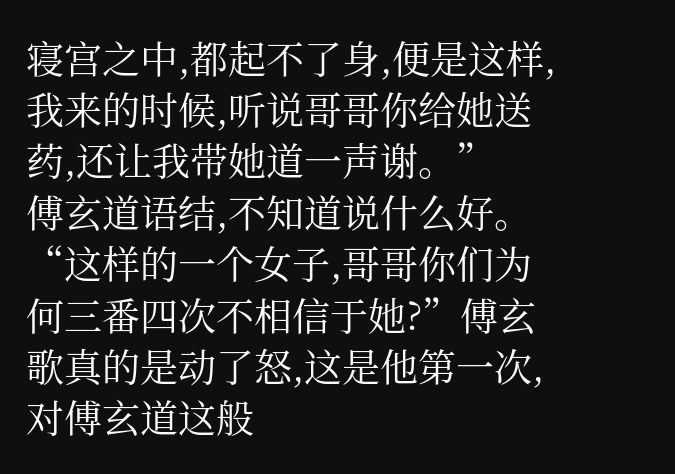寝宫之中,都起不了身,便是这样,我来的时候,听说哥哥你给她送药,还让我带她道一声谢。”
傅玄道语结,不知道说什么好。
“这样的一个女子,哥哥你们为何三番四次不相信于她?”傅玄歌真的是动了怒,这是他第一次,对傅玄道这般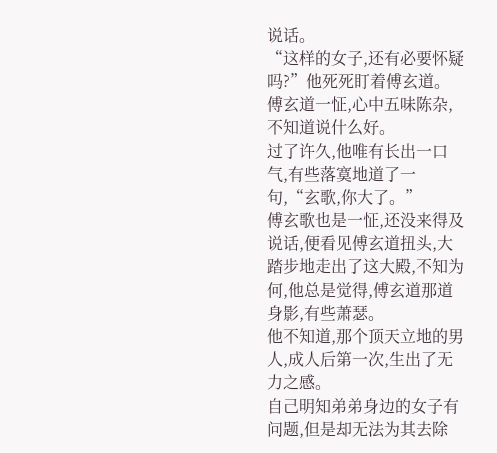说话。
“这样的女子,还有必要怀疑吗?”他死死盯着傅玄道。
傅玄道一怔,心中五味陈杂,不知道说什么好。
过了许久,他唯有长出一口气,有些落寞地道了一句,“玄歌,你大了。”
傅玄歌也是一怔,还没来得及说话,便看见傅玄道扭头,大踏步地走出了这大殿,不知为何,他总是觉得,傅玄道那道身影,有些萧瑟。
他不知道,那个顶天立地的男人,成人后第一次,生出了无力之感。
自己明知弟弟身边的女子有问题,但是却无法为其去除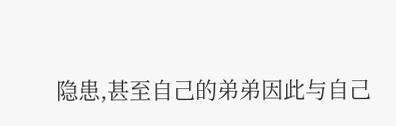隐患,甚至自己的弟弟因此与自己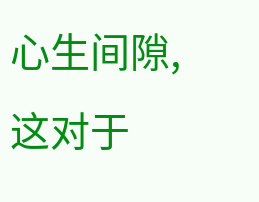心生间隙,这对于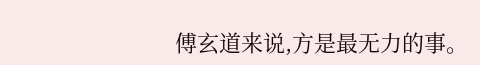傅玄道来说,方是最无力的事。